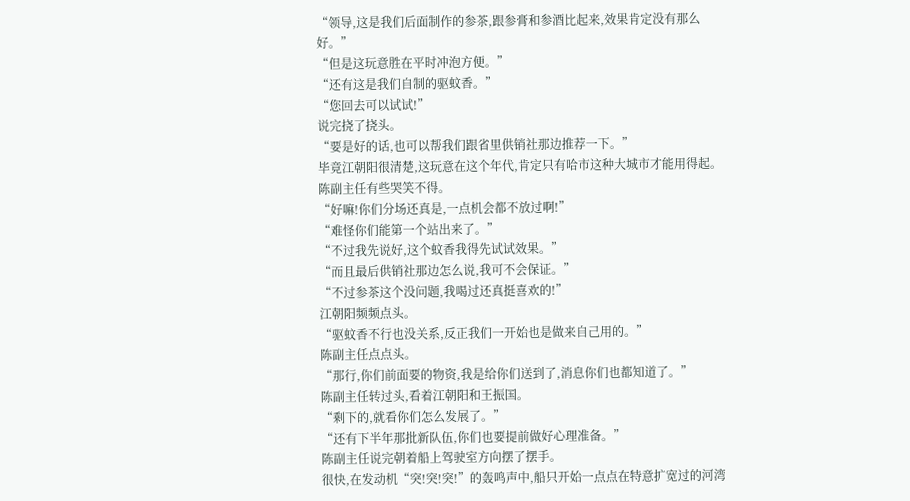“领导,这是我们后面制作的参茶,跟参膏和参酒比起来,效果肯定没有那么好。”
“但是这玩意胜在平时冲泡方便。”
“还有这是我们自制的驱蚊香。”
“您回去可以试试!”
说完挠了挠头。
“要是好的话,也可以帮我们跟省里供销社那边推荐一下。”
毕竟江朝阳很清楚,这玩意在这个年代,肯定只有哈市这种大城市才能用得起。
陈副主任有些哭笑不得。
“好嘛!你们分场还真是,一点机会都不放过啊!”
“难怪你们能第一个站出来了。”
“不过我先说好,这个蚊香我得先试试效果。”
“而且最后供销社那边怎么说,我可不会保证。”
“不过参茶这个没问题,我喝过还真挺喜欢的!”
江朝阳频频点头。
“驱蚊香不行也没关系,反正我们一开始也是做来自己用的。”
陈副主任点点头。
“那行,你们前面要的物资,我是给你们送到了,消息你们也都知道了。”
陈副主任转过头,看着江朝阳和王振国。
“剩下的,就看你们怎么发展了。”
“还有下半年那批新队伍,你们也要提前做好心理准备。”
陈副主任说完朝着船上驾驶室方向摆了摆手。
很快,在发动机“突!突!突!”的轰鸣声中,船只开始一点点在特意扩宽过的河湾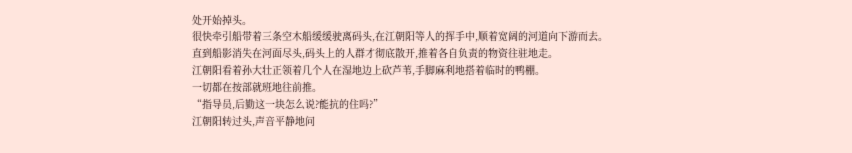处开始掉头。
很快牵引船带着三条空木船缓缓驶离码头,在江朝阳等人的挥手中,顺着宽阔的河道向下游而去。
直到船影消失在河面尽头,码头上的人群才彻底散开,推着各自负责的物资往驻地走。
江朝阳看着孙大壮正领着几个人在湿地边上砍芦苇,手脚麻利地搭着临时的鸭棚。
一切都在按部就班地往前推。
“指导员,后勤这一块怎么说?能抗的住吗?”
江朝阳转过头,声音平静地问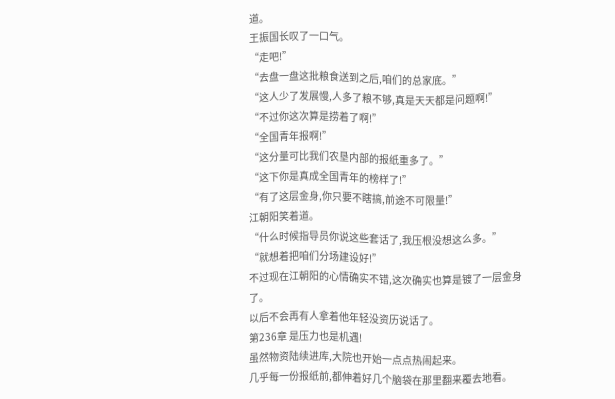道。
王振国长叹了一口气。
“走吧!”
“去盘一盘这批粮食送到之后,咱们的总家底。”
“这人少了发展慢,人多了粮不够,真是天天都是问题啊!”
“不过你这次算是捞着了啊!”
“全国青年报啊!”
“这分量可比我们农垦内部的报纸重多了。”
“这下你是真成全国青年的榜样了!”
“有了这层金身,你只要不瞎搞,前途不可限量!”
江朝阳笑着道。
“什么时候指导员你说这些套话了,我压根没想这么多。”
“就想着把咱们分场建设好!”
不过现在江朝阳的心情确实不错,这次确实也算是镀了一层金身了。
以后不会再有人拿着他年轻没资历说话了。
第236章 是压力也是机遇!
虽然物资陆续进库,大院也开始一点点热闹起来。
几乎每一份报纸前,都伸着好几个脑袋在那里翻来覆去地看。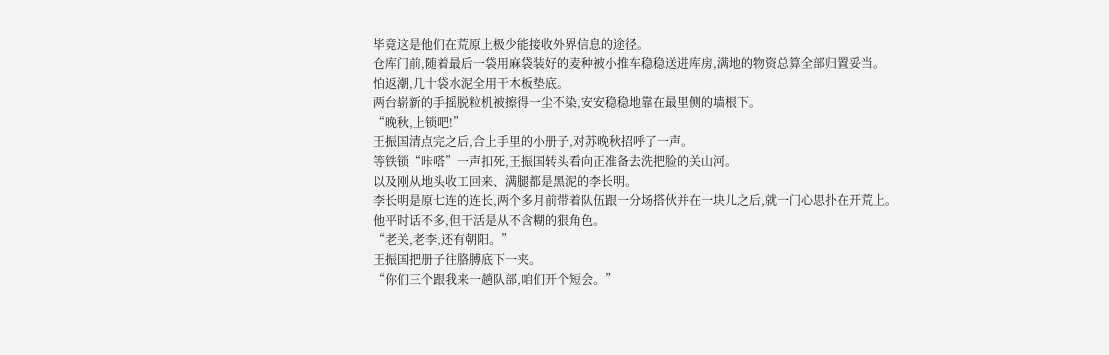毕竟这是他们在荒原上极少能接收外界信息的途径。
仓库门前,随着最后一袋用麻袋装好的麦种被小推车稳稳送进库房,满地的物资总算全部归置妥当。
怕返潮,几十袋水泥全用干木板垫底。
两台崭新的手摇脱粒机被擦得一尘不染,安安稳稳地靠在最里侧的墙根下。
“晚秋,上锁吧!”
王振国清点完之后,合上手里的小册子,对苏晚秋招呼了一声。
等铁锁“咔嗒”一声扣死,王振国转头看向正准备去洗把脸的关山河。
以及刚从地头收工回来、满腿都是黑泥的李长明。
李长明是原七连的连长,两个多月前带着队伍跟一分场搭伙并在一块儿之后,就一门心思扑在开荒上。
他平时话不多,但干活是从不含糊的狠角色。
“老关,老李,还有朝阳。”
王振国把册子往胳膊底下一夹。
“你们三个跟我来一趟队部,咱们开个短会。”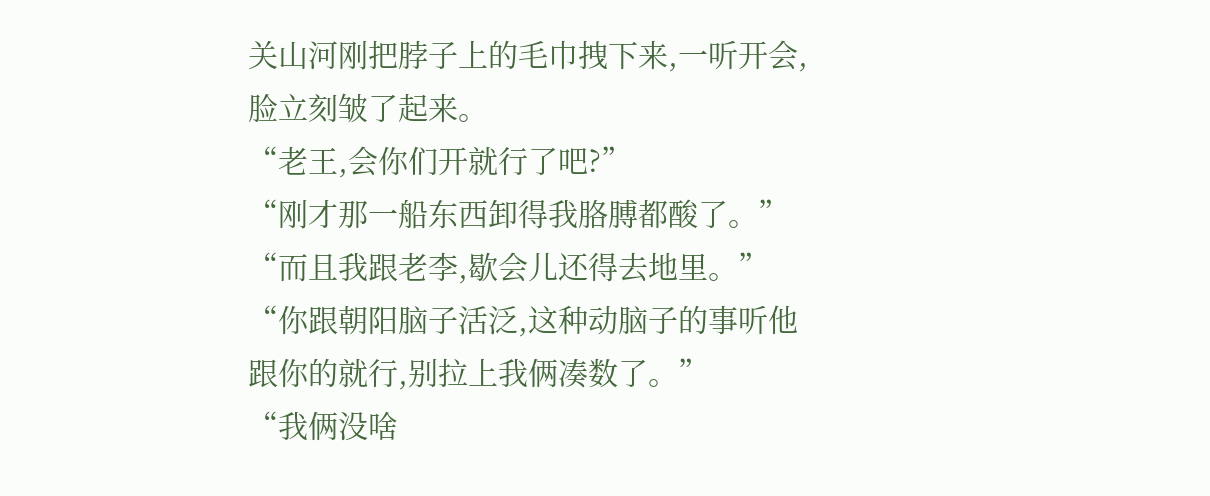关山河刚把脖子上的毛巾拽下来,一听开会,脸立刻皱了起来。
“老王,会你们开就行了吧?”
“刚才那一船东西卸得我胳膊都酸了。”
“而且我跟老李,歇会儿还得去地里。”
“你跟朝阳脑子活泛,这种动脑子的事听他跟你的就行,别拉上我俩凑数了。”
“我俩没啥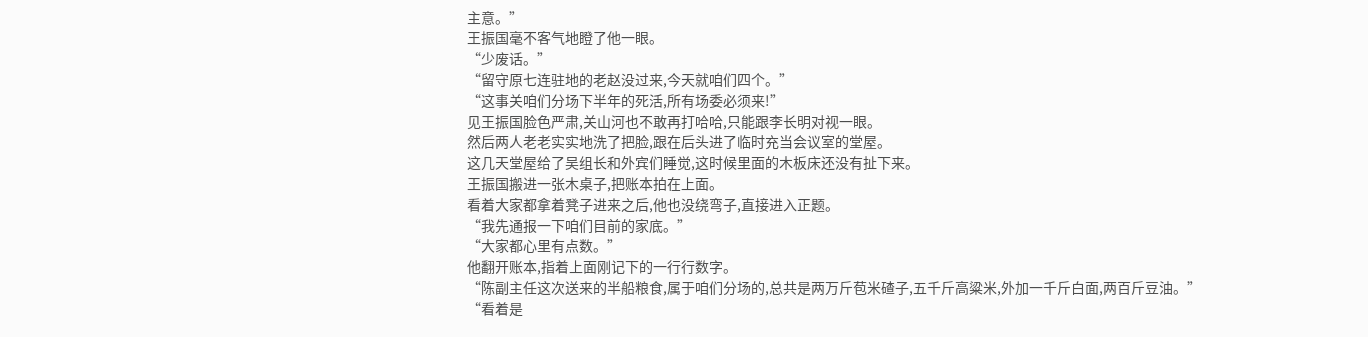主意。”
王振国毫不客气地瞪了他一眼。
“少废话。”
“留守原七连驻地的老赵没过来,今天就咱们四个。”
“这事关咱们分场下半年的死活,所有场委必须来!”
见王振国脸色严肃,关山河也不敢再打哈哈,只能跟李长明对视一眼。
然后两人老老实实地洗了把脸,跟在后头进了临时充当会议室的堂屋。
这几天堂屋给了吴组长和外宾们睡觉,这时候里面的木板床还没有扯下来。
王振国搬进一张木桌子,把账本拍在上面。
看着大家都拿着凳子进来之后,他也没绕弯子,直接进入正题。
“我先通报一下咱们目前的家底。”
“大家都心里有点数。”
他翻开账本,指着上面刚记下的一行行数字。
“陈副主任这次送来的半船粮食,属于咱们分场的,总共是两万斤苞米碴子,五千斤高粱米,外加一千斤白面,两百斤豆油。”
“看着是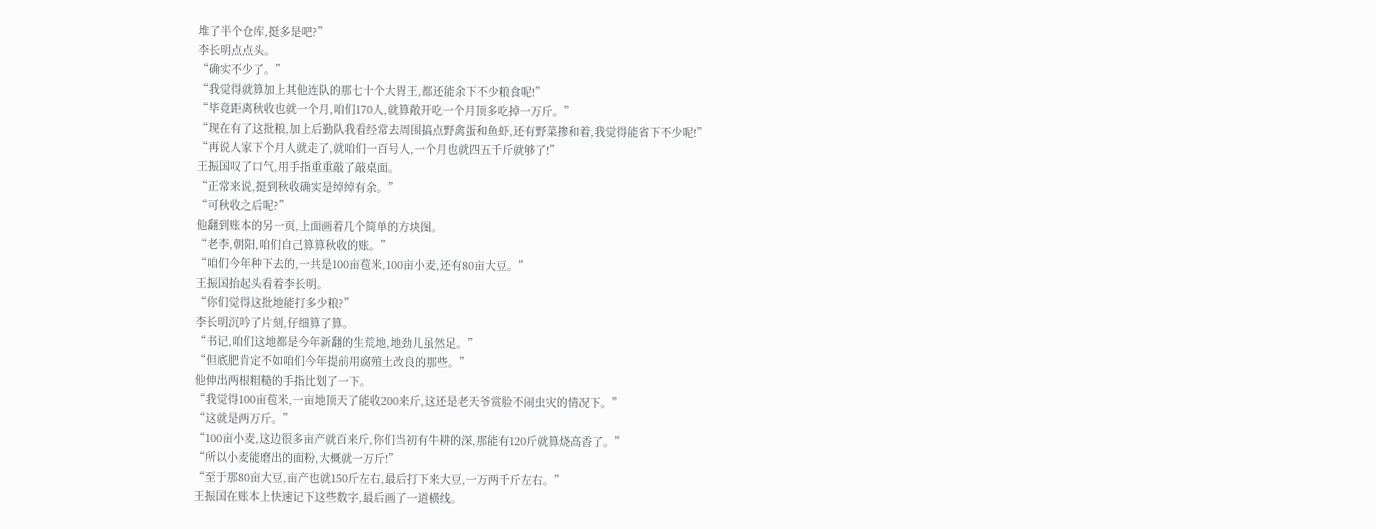堆了半个仓库,挺多是吧?”
李长明点点头。
“确实不少了。”
“我觉得就算加上其他连队的那七十个大胃王,都还能余下不少粮食呢!”
“毕竟距离秋收也就一个月,咱们170人,就算敞开吃一个月顶多吃掉一万斤。”
“现在有了这批粮,加上后勤队我看经常去周围搞点野禽蛋和鱼虾,还有野菜掺和着,我觉得能省下不少呢!”
“再说人家下个月人就走了,就咱们一百号人,一个月也就四五千斤就够了!”
王振国叹了口气,用手指重重敲了敲桌面。
“正常来说,挺到秋收确实是绰绰有余。”
“可秋收之后呢?”
他翻到账本的另一页,上面画着几个简单的方块图。
“老李,朝阳,咱们自己算算秋收的账。”
“咱们今年种下去的,一共是100亩苞米,100亩小麦,还有80亩大豆。”
王振国抬起头看着李长明。
“你们觉得这批地能打多少粮?”
李长明沉吟了片刻,仔细算了算。
“书记,咱们这地都是今年新翻的生荒地,地劲儿虽然足。”
“但底肥肯定不如咱们今年提前用腐殖土改良的那些。”
他伸出两根粗糙的手指比划了一下。
“我觉得100亩苞米,一亩地顶天了能收200来斤,这还是老天爷赏脸不闹虫灾的情况下。”
“这就是两万斤。”
“100亩小麦,这边很多亩产就百来斤,你们当初有牛耕的深,那能有120斤就算烧高香了。”
“所以小麦能磨出的面粉,大概就一万斤!”
“至于那80亩大豆,亩产也就150斤左右,最后打下来大豆,一万两千斤左右。”
王振国在账本上快速记下这些数字,最后画了一道横线。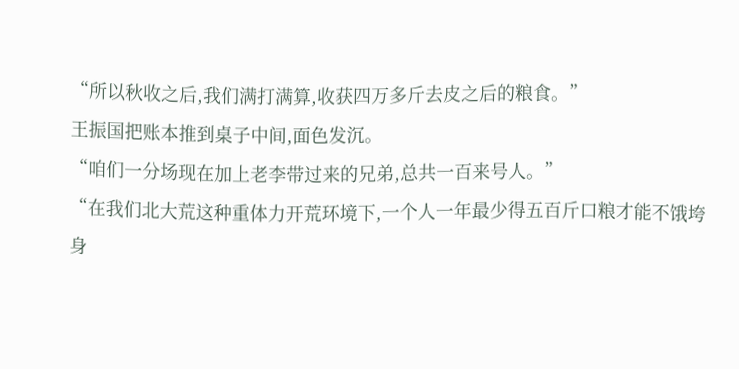“所以秋收之后,我们满打满算,收获四万多斤去皮之后的粮食。”
王振国把账本推到桌子中间,面色发沉。
“咱们一分场现在加上老李带过来的兄弟,总共一百来号人。”
“在我们北大荒这种重体力开荒环境下,一个人一年最少得五百斤口粮才能不饿垮身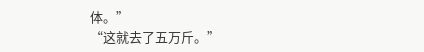体。”
“这就去了五万斤。”